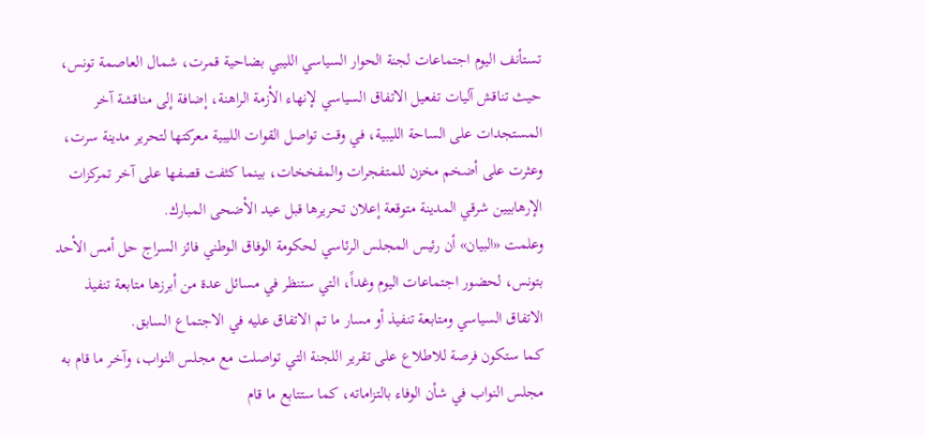تستأنف اليوم اجتماعات لجنة الحوار السياسي الليبي بضاحية قمرت، شمال العاصمة تونس، حيث تناقش آليات تفعيل الاتفاق السياسي لإنهاء الأزمة الراهنة، إضافة إلى مناقشة آخر المستجدات على الساحة الليبية، في وقت تواصل القوات الليبية معركتها لتحرير مدينة سرت، وعثرت على أضخم مخزن للمتفجرات والمفخخات، بينما كثفت قصفها على آخر تمركزات الإرهابيين شرقي المدينة متوقعة إعلان تحريرها قبل عيد الأضحى المبارك.
وعلمت «البيان» أن رئيس المجلس الرئاسي لحكومة الوفاق الوطني فائز السراج حل أمس الأحد بتونس، لحضور اجتماعات اليوم وغداً، التي ستنظر في مسائل عدة من أبرزها متابعة تنفيذ الاتفاق السياسي ومتابعة تنفيذ أو مسار ما تم الاتفاق عليه في الاجتماع السابق.
كما ستكون فرصة للاطلاع على تقرير اللجنة التي تواصلت مع مجلس النواب، وآخر ما قام به مجلس النواب في شأن الوفاء بالتزاماته، كما ستتابع ما قام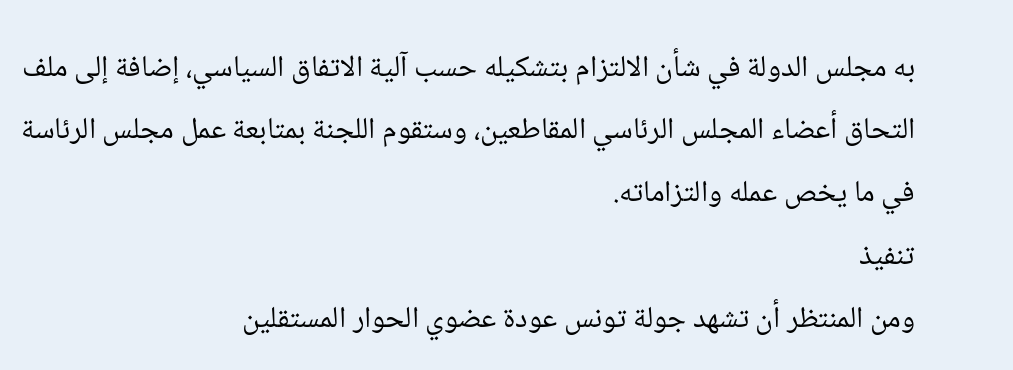به مجلس الدولة في شأن الالتزام بتشكيله حسب آلية الاتفاق السياسي، إضافة إلى ملف التحاق أعضاء المجلس الرئاسي المقاطعين، وستقوم اللجنة بمتابعة عمل مجلس الرئاسة في ما يخص عمله والتزاماته.
تنفيذ
ومن المنتظر أن تشهد جولة تونس عودة عضوي الحوار المستقلين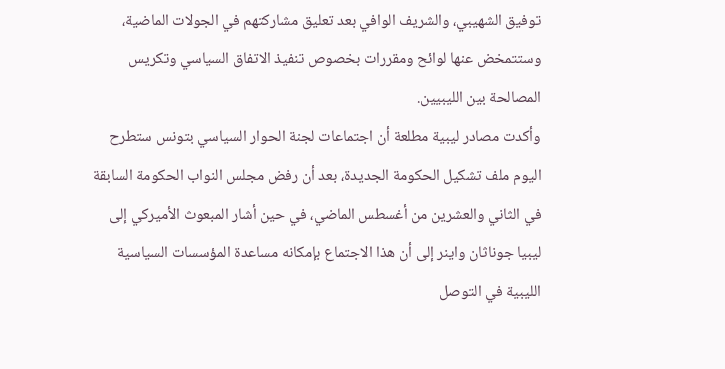توفيق الشهيبي، والشريف الوافي بعد تعليق مشاركتهم في الجولات الماضية، وستتمخض عنها لوائح ومقررات بخصوص تنفيذ الاتفاق السياسي وتكريس المصالحة بين الليبيين.
وأكدت مصادر ليبية مطلعة أن اجتماعات لجنة الحوار السياسي بتونس ستطرح اليوم ملف تشكيل الحكومة الجديدة، بعد أن رفض مجلس النواب الحكومة السابقة في الثاني والعشرين من أغسطس الماضي، في حين أشار المبعوث الأميركي إلى ليبيا جوناثان واينر إلى أن هذا الاجتماع بإمكانه مساعدة المؤسسات السياسية الليبية في التوصل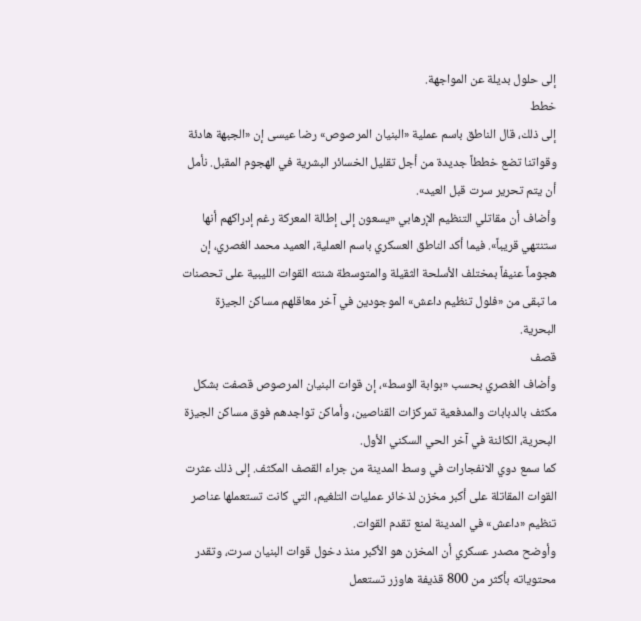إلى حلول بديلة عن المواجهة.
خطط
إلى ذلك، قال الناطق باسم عملية «البنيان المرصوص» رضا عيسى إن «الجبهة هادئة وقواتنا تضع خططاً جديدة من أجل تقليل الخسائر البشرية في الهجوم المقبل. نأمل أن يتم تحرير سرت قبل العيد».
وأضاف أن مقاتلي التنظيم الإرهابي «يسعون إلى إطالة المعركة رغم إدراكهم أنها ستنتهي قريباً». فيما أكد الناطق العسكري باسم العملية، العميد محمد الغصري، إن هجوماً عنيفاً بمختلف الأسلحة الثقيلة والمتوسطة شنته القوات الليبية على تحصنات ما تبقى من «فلول تنظيم داعش» الموجودين في آخر معاقلهم مساكن الجيزة البحرية.
قصف
وأضاف الغصري بحسب «بوابة الوسط»، إن قوات البنيان المرصوص قصفت بشكل مكثف بالدبابات والمدفعية تمركزات القناصين، وأماكن تواجدهم فوق مساكن الجيزة البحرية، الكائنة في آخر الحي السكني الأول.
كما سمع دوي الانفجارات في وسط المدينة من جراء القصف المكثف. إلى ذلك عثرت القوات المقاتلة على أكبر مخزن لذخائر عمليات التلغيم، التي كانت تستعملها عناصر تنظيم «داعش» في المدينة لمنع تقدم القوات.
وأوضح مصدر عسكري أن المخزن هو الأكبر منذ دخول قوات البنيان سرت، وتقدر محتوياته بأكثر من 800 قذيفة هاوزر تستعمل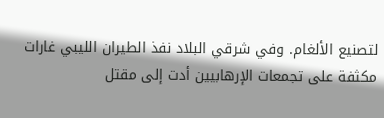لتصنيع الألغام. وفي شرقي البلاد نفذ الطيران الليبي غارات مكثفة على تجمعات الإرهابيين أدت إلى مقتل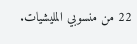22 من منسوبي المليشيات.